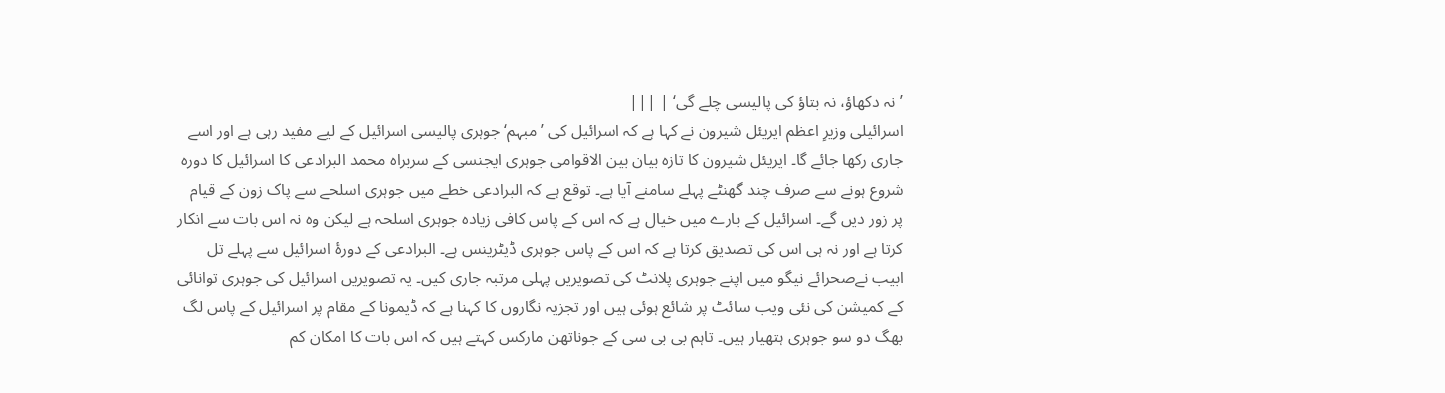’نہ دکھاؤ، نہ بتاؤ کی پالیسی چلے گی‘ | |||
اسرائیلی وزیرِ اعظم ایریئل شیرون نے کہا ہے کہ اسرائیل کی ’مبہم‘ جوہری پالیسی اسرائیل کے لیے مفید رہی ہے اور اسے جاری رکھا جائے گا۔ ایریئل شیرون کا تازہ بیان بین الاقوامی جوہری ایجنسی کے سربراہ محمد البرادعی کا اسرائیل کا دورہ شروع ہونے سے صرف چند گھنٹے پہلے سامنے آیا ہے۔ توقع ہے کہ البرادعی خطے میں جوہری اسلحے سے پاک زون کے قیام پر زور دیں گے۔ اسرائیل کے بارے میں خیال ہے کہ اس کے پاس کافی زیادہ جوہری اسلحہ ہے لیکن وہ نہ اس بات سے انکار کرتا ہے اور نہ ہی اس کی تصدیق کرتا ہے کہ اس کے پاس جوہری ڈیٹرینس ہے۔ البرادعی کے دورۂ اسرائیل سے پہلے تل ابیب نےصحرائے نیگو میں اپنے جوہری پلانٹ کی تصویریں پہلی مرتبہ جاری کیں۔ یہ تصویریں اسرائیل کی جوہری توانائی کے کمیشن کی نئی ویب سائٹ پر شائع ہوئی ہیں اور تجزیہ نگاروں کا کہنا ہے کہ ڈیمونا کے مقام پر اسرائیل کے پاس لگ بھگ دو سو جوہری ہتھیار ہیں۔ تاہم بی بی سی کے جوناتھن مارکس کہتے ہیں کہ اس بات کا امکان کم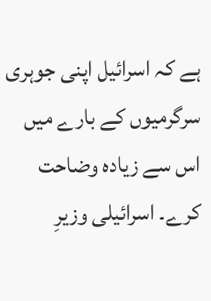ہے کہ اسرائیل اپنی جوہری سرگرمیوں کے بارے میں اس سے زیادہ وضاحت کرے۔ اسرائیلی وزیرِ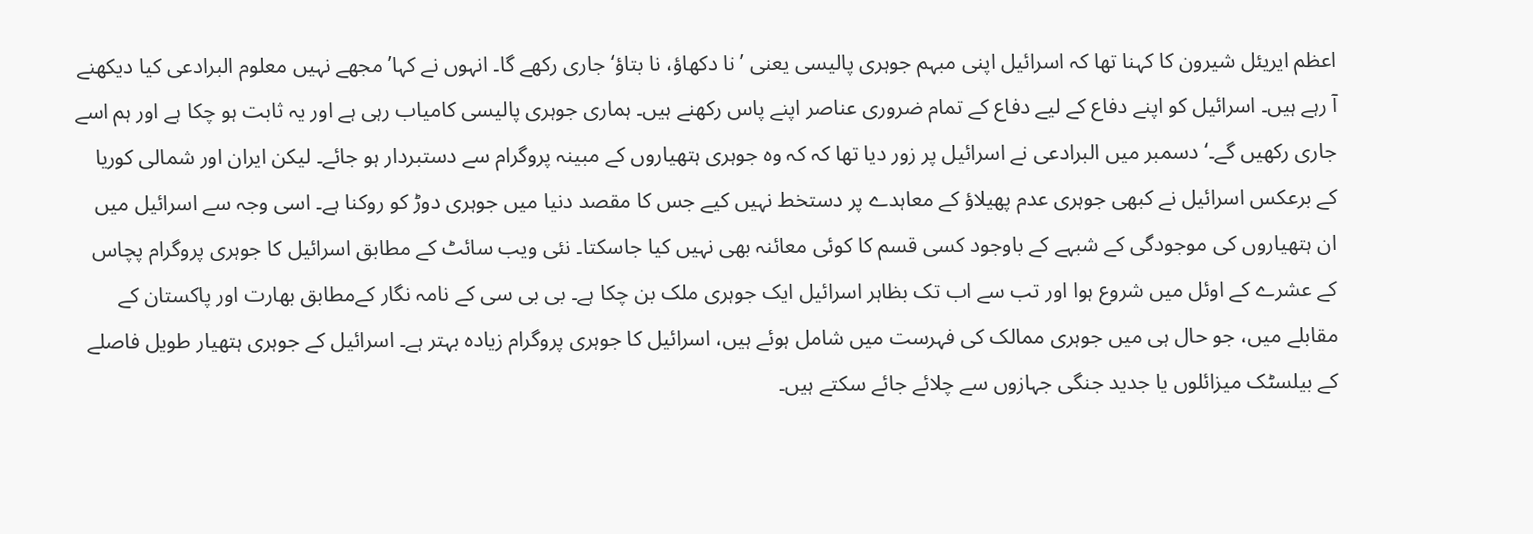اعظم ایریئل شیرون کا کہنا تھا کہ اسرائیل اپنی مبہم جوہری پالیسی یعنی ’نا دکھاؤ، نا بتاؤ‘ جاری رکھے گا۔ انہوں نے کہا’مجھے نہیں معلوم البرادعی کیا دیکھنے آ رہے ہیں۔ اسرائیل کو اپنے دفاع کے لیے دفاع کے تمام ضروری عناصر اپنے پاس رکھنے ہیں۔ ہماری جوہری پالیسی کامیاب رہی ہے اور یہ ثابت ہو چکا ہے اور ہم اسے جاری رکھیں گے۔‘ دسمبر میں البرادعی نے اسرائیل پر زور دیا تھا کہ کہ وہ جوہری ہتھیاروں کے مبینہ پروگرام سے دستبردار ہو جائے۔ لیکن ایران اور شمالی کوریا کے برعکس اسرائیل نے کبھی جوہری عدم پھیلاؤ کے معاہدے پر دستخط نہیں کیے جس کا مقصد دنیا میں جوہری دوڑ کو روکنا ہے۔ اسی وجہ سے اسرائیل میں ان ہتھیاروں کی موجودگی کے شبہے کے باوجود کسی قسم کا کوئی معائنہ بھی نہیں کیا جاسکتا۔ نئی ویب سائٹ کے مطابق اسرائیل کا جوہری پروگرام پچاس کے عشرے کے اوئل میں شروع ہوا اور تب سے اب تک بظاہر اسرائیل ایک جوہری ملک بن چکا ہے۔ بی بی سی کے نامہ نگار کےمطابق بھارت اور پاکستان کے مقابلے میں، جو حال ہی میں جوہری ممالک کی فہرست میں شامل ہوئے ہیں، اسرائیل کا جوہری پروگرام زیادہ بہتر ہے۔ اسرائیل کے جوہری ہتھیار طویل فاصلے کے بیلسٹک میزائلوں یا جدید جنگی جہازوں سے چلائے جائے سکتے ہیں۔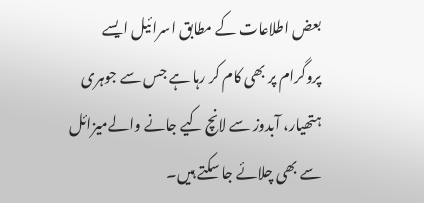بعض اطلاعات کے مطابق اسرائیل ایسے پروگرام پر بھی کام کر رہا ہے جس سے جوہری ہتھیار، آبدوز سے لانچ کیے جانے والےمیزائل سے بھی چلائے جا سکتے ہیں۔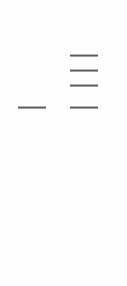|
| |||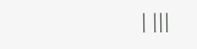| |||